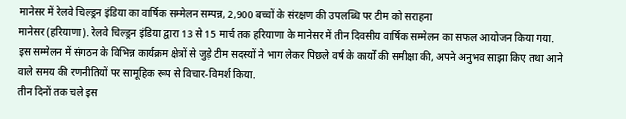मानेसर में रेलवे चिल्ड्रन इंडिया का वार्षिक सम्मेलन सम्पन्न, 2,900 बच्चों के संरक्षण की उपलब्धि पर टीम को सराहना
मानेसर (हरियाणा). रेलवे चिल्ड्रन इंडिया द्वारा 13 से 15 मार्च तक हरियाणा के मानेसर में तीन दिवसीय वार्षिक सम्मेलन का सफल आयोजन किया गया. इस सम्मेलन में संगठन के विभिन्न कार्यक्रम क्षेत्रों से जुड़े टीम सदस्यों ने भाग लेकर पिछले वर्ष के कार्यों की समीक्षा की, अपने अनुभव साझा किए तथा आने वाले समय की रणनीतियों पर सामूहिक रूप से विचार-विमर्श किया.
तीन दिनों तक चले इस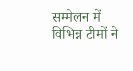सम्मेलन में विभिन्न टीमों ने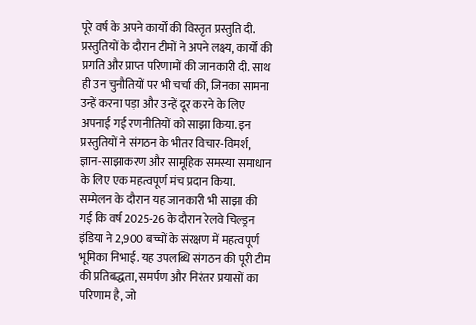पूरे वर्ष के अपने कार्यों की विस्तृत प्रस्तुति दी. प्रस्तुतियों के दौरान टीमों ने अपने लक्ष्य, कार्यों की प्रगति और प्राप्त परिणामों की जानकारी दी. साथ ही उन चुनौतियों पर भी चर्चा की, जिनका सामना उन्हें करना पड़ा और उन्हें दूर करने के लिए अपनाई गई रणनीतियों को साझा किया. इन प्रस्तुतियों ने संगठन के भीतर विचार-विमर्श, ज्ञान-साझाकरण और सामूहिक समस्या समाधान के लिए एक महत्वपूर्ण मंच प्रदान किया.
सम्मेलन के दौरान यह जानकारी भी साझा की गई कि वर्ष 2025-26 के दौरान रेलवे चिल्ड्रन इंडिया ने 2,900 बच्चों के संरक्षण में महत्वपूर्ण भूमिका निभाई. यह उपलब्धि संगठन की पूरी टीम की प्रतिबद्धता, समर्पण और निरंतर प्रयासों का परिणाम है, जो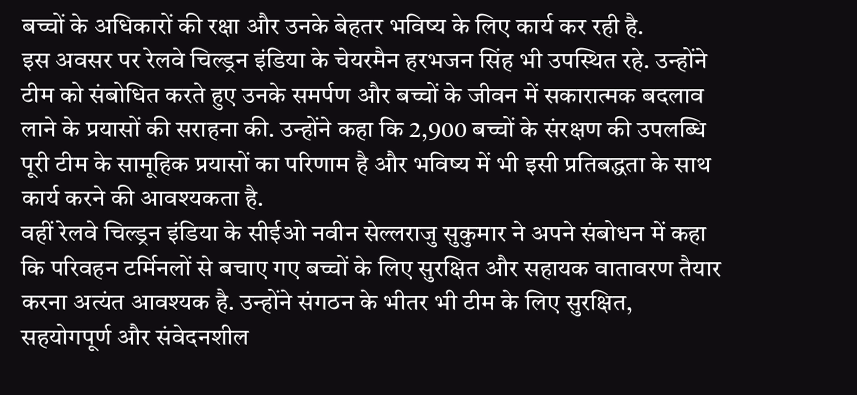बच्चों के अधिकारों की रक्षा और उनके बेहतर भविष्य के लिए कार्य कर रही है.
इस अवसर पर रेलवे चिल्ड्रन इंडिया के चेयरमैन हरभजन सिंह भी उपस्थित रहे. उन्होंने टीम को संबोधित करते हुए उनके समर्पण और बच्चों के जीवन में सकारात्मक बदलाव लाने के प्रयासों की सराहना की. उन्होंने कहा कि 2,900 बच्चों के संरक्षण की उपलब्धि पूरी टीम के सामूहिक प्रयासों का परिणाम है और भविष्य में भी इसी प्रतिबद्धता के साथ कार्य करने की आवश्यकता है.
वहीं रेलवे चिल्ड्रन इंडिया के सीईओ नवीन सेल्लराजु सुकुमार ने अपने संबोधन में कहा कि परिवहन टर्मिनलों से बचाए गए बच्चों के लिए सुरक्षित और सहायक वातावरण तैयार करना अत्यंत आवश्यक है. उन्होंने संगठन के भीतर भी टीम के लिए सुरक्षित, सहयोगपूर्ण और संवेदनशील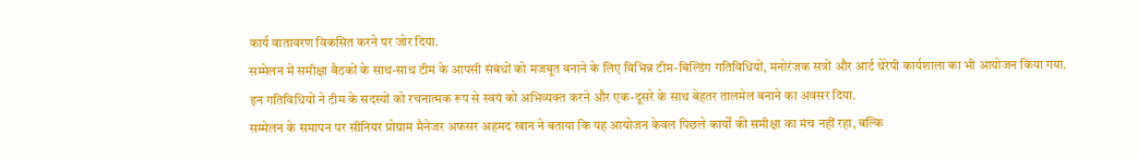कार्य वातावरण विकसित करने पर जोर दिया.
सम्मेलन में समीक्षा बैठकों के साथ-साथ टीम के आपसी संबंधों को मजबूत बनाने के लिए विभिन्न टीम-बिल्डिंग गतिविधियों, मनोरंजक सत्रों और आर्ट थेरेपी कार्यशाला का भी आयोजन किया गया. इन गतिविधियों ने टीम के सदस्यों को रचनात्मक रूप से स्वयं को अभिव्यक्त करने और एक-दूसरे के साथ बेहतर तालमेल बनाने का अवसर दिया.
सम्मेलन के समापन पर सीनियर प्रोग्राम मैनेजर अफसर अहमद खान ने बताया कि यह आयोजन केवल पिछले कार्यों की समीक्षा का मंच नहीं रहा, बल्कि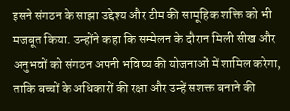इसने संगठन के साझा उद्देश्य और टीम की सामूहिक शक्ति को भी मजबूत किया. उन्होंने कहा कि सम्मेलन के दौरान मिली सीख और अनुभवों को संगठन अपनी भविष्य की योजनाओं में शामिल करेगा, ताकि बच्चों के अधिकारों की रक्षा और उन्हें सशक्त बनाने की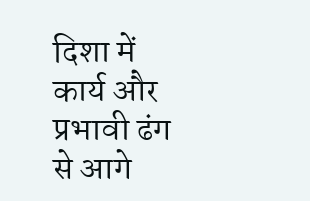दिशा में कार्य और प्रभावी ढंग से आगे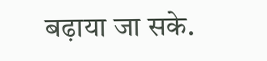बढ़ाया जा सके.